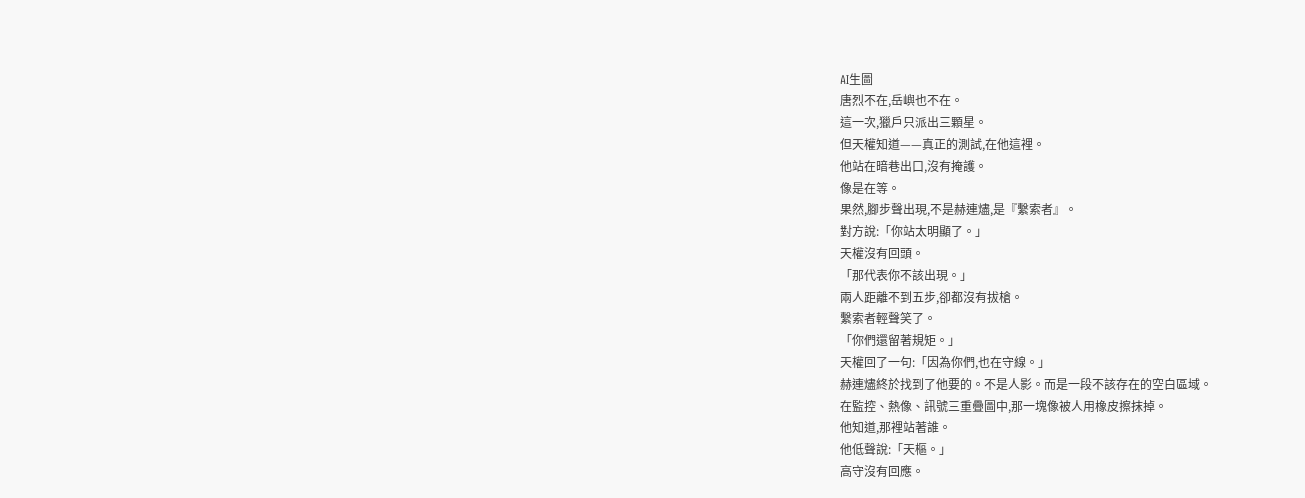AI生圖
唐烈不在,岳嶼也不在。
這一次,獵戶只派出三顆星。
但天權知道——真正的測試,在他這裡。
他站在暗巷出口,沒有掩護。
像是在等。
果然,腳步聲出現,不是赫連燼,是『繫索者』。
對方說:「你站太明顯了。」
天權沒有回頭。
「那代表你不該出現。」
兩人距離不到五步,卻都沒有拔槍。
繫索者輕聲笑了。
「你們還留著規矩。」
天權回了一句:「因為你們,也在守線。」
赫連燼終於找到了他要的。不是人影。而是一段不該存在的空白區域。
在監控、熱像、訊號三重疊圖中,那一塊像被人用橡皮擦抹掉。
他知道,那裡站著誰。
他低聲說:「天樞。」
高守沒有回應。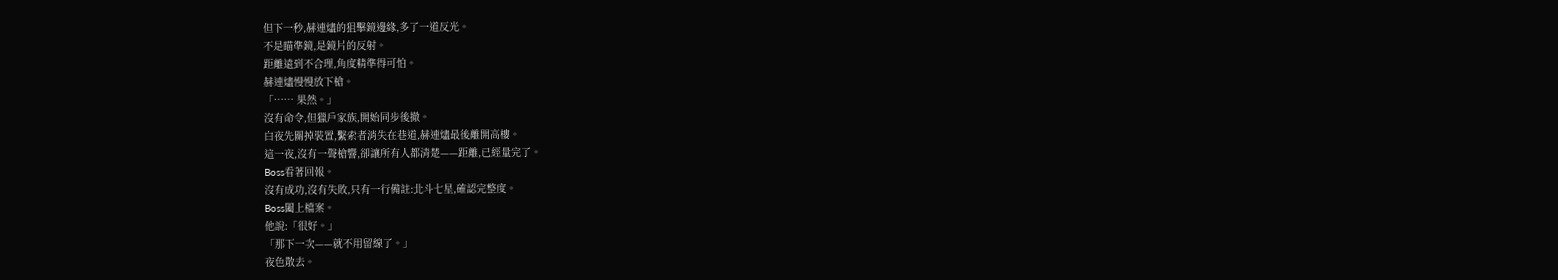但下一秒,赫連燼的狙擊鏡邊緣,多了一道反光。
不是瞄準鏡,是鏡片的反射。
距離遠到不合理,角度精準得可怕。
赫連燼慢慢放下槍。
「…… 果然。」
沒有命令,但獵戶家族,開始同步後撤。
白夜先關掉裝置,繫索者消失在巷道,赫連燼最後離開高樓。
這一夜,沒有一聲槍響,卻讓所有人都清楚——距離,已經量完了。
Boss看著回報。
沒有成功,沒有失敗,只有一行備註:北斗七星,確認完整度。
Boss闔上檔案。
他說:「很好。」
「那下一次——就不用留線了。」
夜色散去。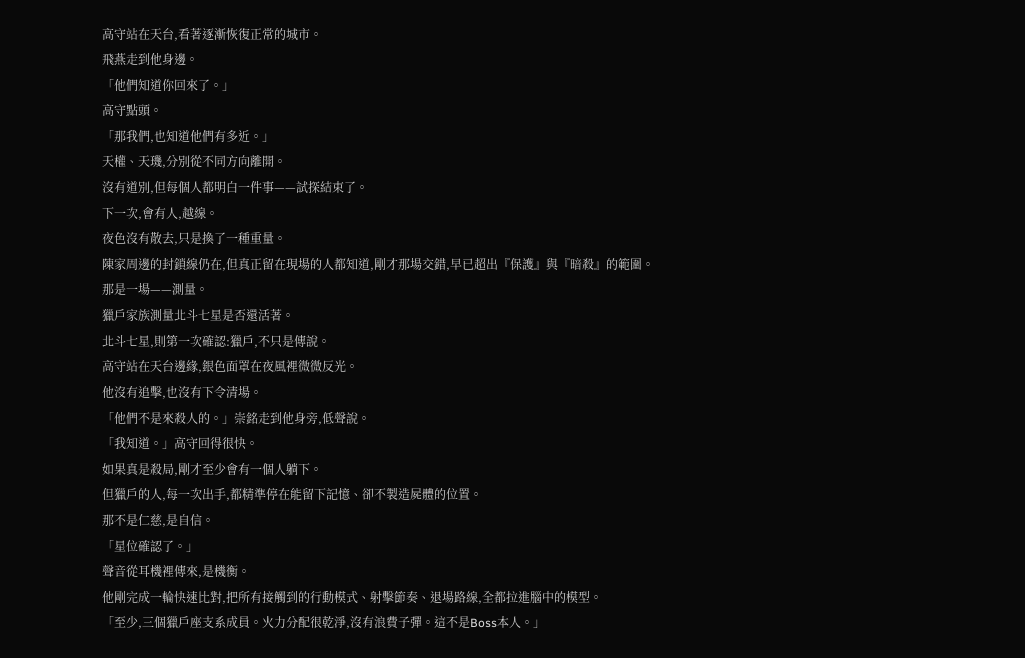高守站在天台,看著逐漸恢復正常的城市。
飛燕走到他身邊。
「他們知道你回來了。」
高守點頭。
「那我們,也知道他們有多近。」
天權、天璣,分別從不同方向離開。
沒有道別,但每個人都明白一件事——試探結束了。
下一次,會有人,越線。
夜色沒有散去,只是換了一種重量。
陳家周邊的封鎖線仍在,但真正留在現場的人都知道,剛才那場交錯,早已超出『保護』與『暗殺』的範圍。
那是一場——測量。
獵戶家族測量北斗七星是否還活著。
北斗七星,則第一次確認:獵戶,不只是傳說。
高守站在天台邊緣,銀色面罩在夜風裡微微反光。
他沒有追擊,也沒有下令清場。
「他們不是來殺人的。」崇銘走到他身旁,低聲說。
「我知道。」高守回得很快。
如果真是殺局,剛才至少會有一個人躺下。
但獵戶的人,每一次出手,都精準停在能留下記憶、卻不製造屍體的位置。
那不是仁慈,是自信。
「星位確認了。」
聲音從耳機裡傳來,是機衡。
他剛完成一輪快速比對,把所有接觸到的行動模式、射擊節奏、退場路線,全都拉進腦中的模型。
「至少,三個獵戶座支系成員。火力分配很乾淨,沒有浪費子彈。這不是Boss本人。」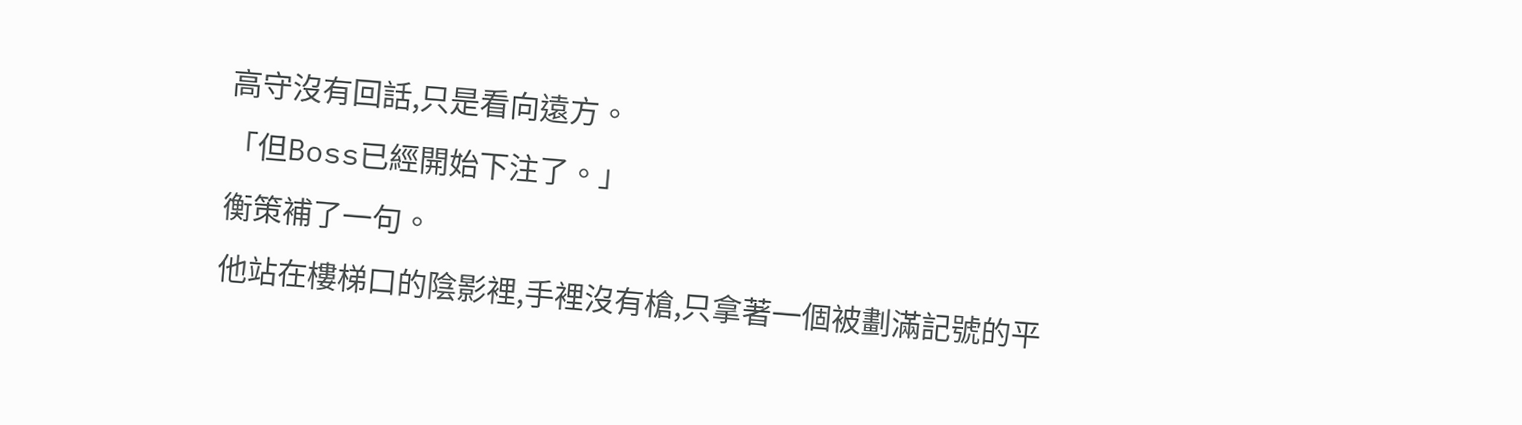高守沒有回話,只是看向遠方。
「但Boss已經開始下注了。」
衡策補了一句。
他站在樓梯口的陰影裡,手裡沒有槍,只拿著一個被劃滿記號的平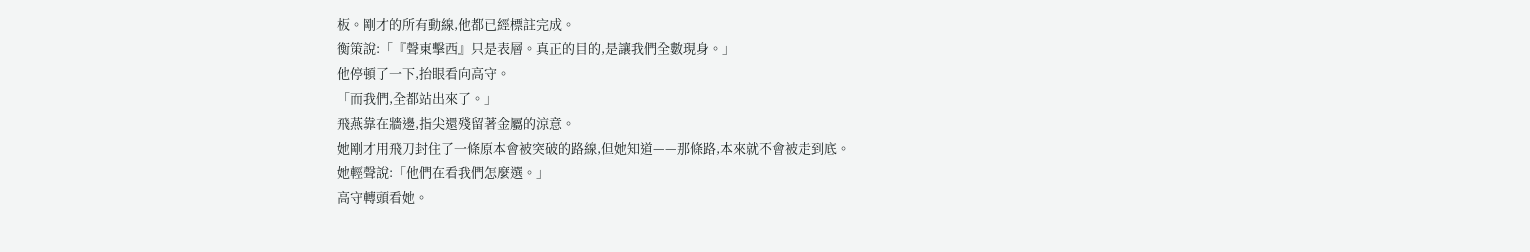板。剛才的所有動線,他都已經標註完成。
衡策說:「『聲東擊西』只是表層。真正的目的,是讓我們全數現身。」
他停頓了一下,抬眼看向高守。
「而我們,全都站出來了。」
飛燕靠在牆邊,指尖還殘留著金屬的涼意。
她剛才用飛刀封住了一條原本會被突破的路線,但她知道——那條路,本來就不會被走到底。
她輕聲說:「他們在看我們怎麼選。」
高守轉頭看她。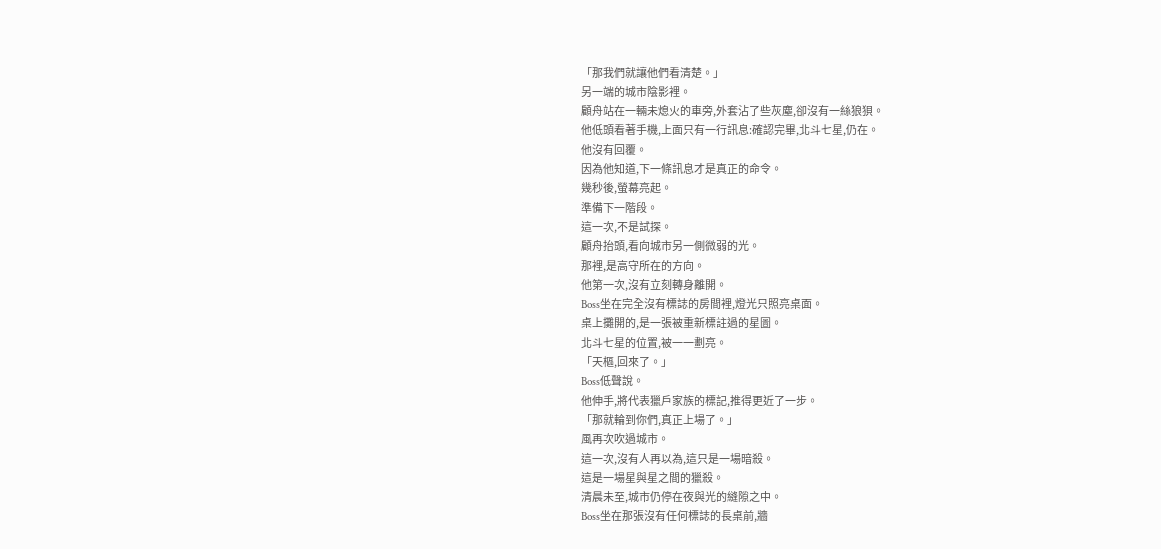「那我們就讓他們看清楚。」
另一端的城市陰影裡。
顧舟站在一輛未熄火的車旁,外套沾了些灰塵,卻沒有一絲狼狽。
他低頭看著手機,上面只有一行訊息:確認完畢,北斗七星,仍在。
他沒有回覆。
因為他知道,下一條訊息才是真正的命令。
幾秒後,螢幕亮起。
準備下一階段。
這一次,不是試探。
顧舟抬頭,看向城市另一側微弱的光。
那裡,是高守所在的方向。
他第一次,沒有立刻轉身離開。
Boss坐在完全沒有標誌的房間裡,燈光只照亮桌面。
桌上攤開的,是一張被重新標註過的星圖。
北斗七星的位置,被一一劃亮。
「天樞,回來了。」
Boss低聲說。
他伸手,將代表獵戶家族的標記,推得更近了一步。
「那就輪到你們,真正上場了。」
風再次吹過城市。
這一次,沒有人再以為,這只是一場暗殺。
這是一場星與星之間的獵殺。
清晨未至,城市仍停在夜與光的縫隙之中。
Boss坐在那張沒有任何標誌的長桌前,牆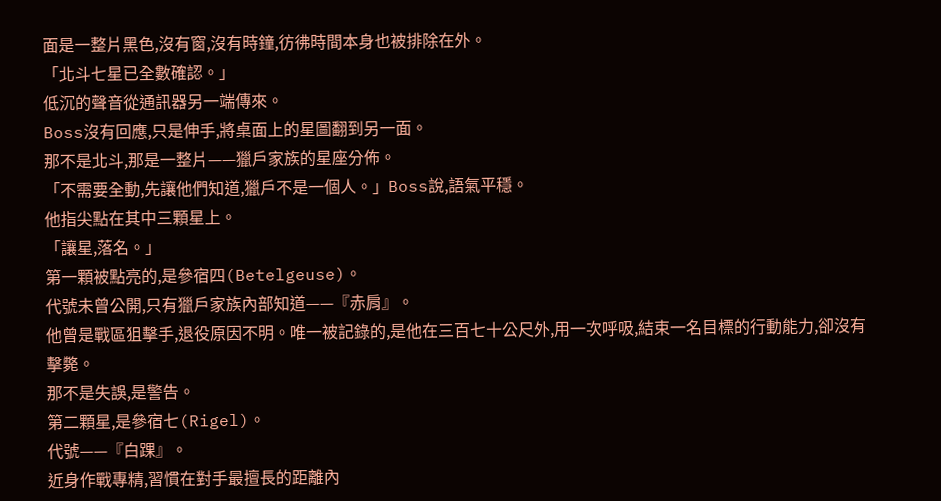面是一整片黑色,沒有窗,沒有時鐘,彷彿時間本身也被排除在外。
「北斗七星已全數確認。」
低沉的聲音從通訊器另一端傳來。
Boss沒有回應,只是伸手,將桌面上的星圖翻到另一面。
那不是北斗,那是一整片——獵戶家族的星座分佈。
「不需要全動,先讓他們知道,獵戶不是一個人。」Boss說,語氣平穩。
他指尖點在其中三顆星上。
「讓星,落名。」
第一顆被點亮的,是參宿四(Betelgeuse)。
代號未曾公開,只有獵戶家族內部知道——『赤肩』。
他曾是戰區狙擊手,退役原因不明。唯一被記錄的,是他在三百七十公尺外,用一次呼吸,結束一名目標的行動能力,卻沒有擊斃。
那不是失誤,是警告。
第二顆星,是參宿七(Rigel)。
代號——『白踝』。
近身作戰專精,習慣在對手最擅長的距離內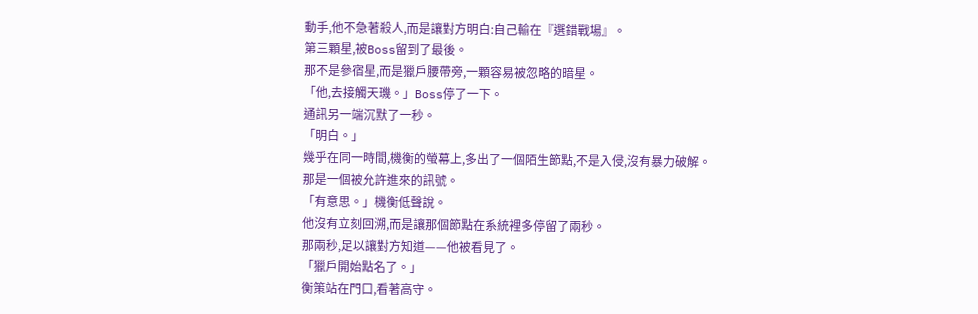動手,他不急著殺人,而是讓對方明白:自己輸在『選錯戰場』。
第三顆星,被Boss留到了最後。
那不是參宿星,而是獵戶腰帶旁,一顆容易被忽略的暗星。
「他,去接觸天璣。」Boss停了一下。
通訊另一端沉默了一秒。
「明白。」
幾乎在同一時間,機衡的螢幕上,多出了一個陌生節點,不是入侵,沒有暴力破解。
那是一個被允許進來的訊號。
「有意思。」機衡低聲說。
他沒有立刻回溯,而是讓那個節點在系統裡多停留了兩秒。
那兩秒,足以讓對方知道——他被看見了。
「獵戶開始點名了。」
衡策站在門口,看著高守。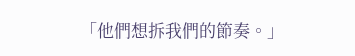「他們想拆我們的節奏。」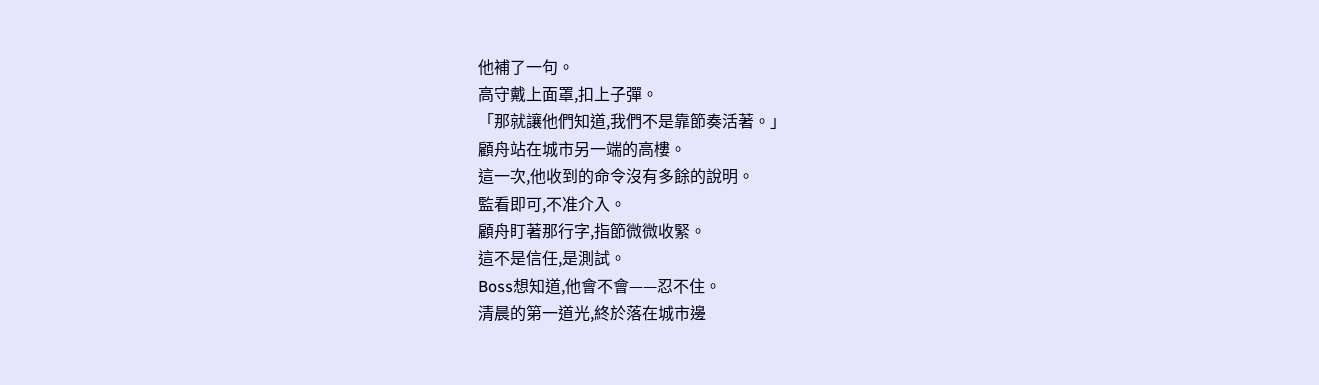他補了一句。
高守戴上面罩,扣上子彈。
「那就讓他們知道,我們不是靠節奏活著。」
顧舟站在城市另一端的高樓。
這一次,他收到的命令沒有多餘的說明。
監看即可,不准介入。
顧舟盯著那行字,指節微微收緊。
這不是信任,是測試。
Boss想知道,他會不會——忍不住。
清晨的第一道光,終於落在城市邊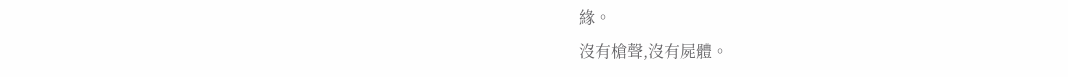緣。
沒有槍聲,沒有屍體。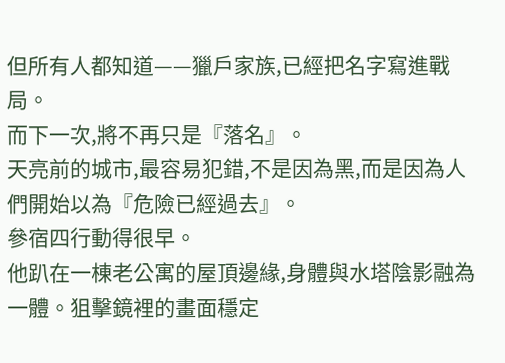但所有人都知道——獵戶家族,已經把名字寫進戰局。
而下一次,將不再只是『落名』。
天亮前的城市,最容易犯錯,不是因為黑,而是因為人們開始以為『危險已經過去』。
參宿四行動得很早。
他趴在一棟老公寓的屋頂邊緣,身體與水塔陰影融為一體。狙擊鏡裡的畫面穩定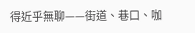得近乎無聊——街道、巷口、咖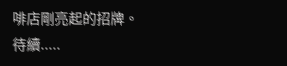啡店剛亮起的招牌。
待續.....